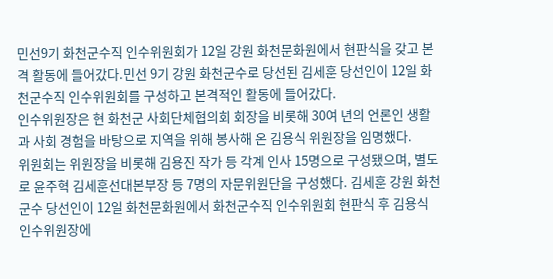민선9기 화천군수직 인수위원회가 12일 강원 화천문화원에서 현판식을 갖고 본격 활동에 들어갔다.민선 9기 강원 화천군수로 당선된 김세훈 당선인이 12일 화천군수직 인수위원회를 구성하고 본격적인 활동에 들어갔다.
인수위원장은 현 화천군 사회단체협의회 회장을 비롯해 30여 년의 언론인 생활과 사회 경험을 바탕으로 지역을 위해 봉사해 온 김용식 위원장을 임명했다.
위원회는 위원장을 비롯해 김용진 작가 등 각계 인사 15명으로 구성됐으며, 별도로 윤주혁 김세훈선대본부장 등 7명의 자문위원단을 구성했다. 김세훈 강원 화천군수 당선인이 12일 화천문화원에서 화천군수직 인수위원회 현판식 후 김용식 인수위원장에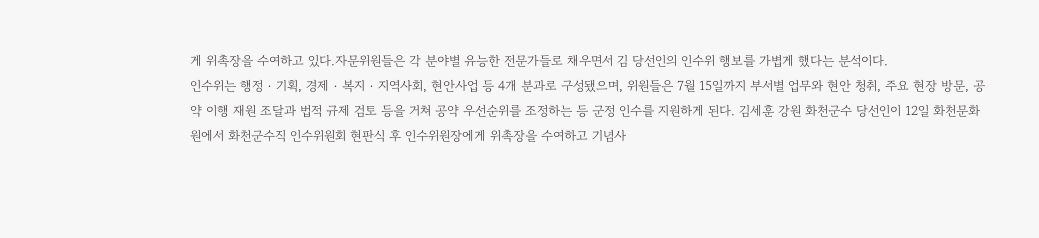게 위촉장을 수여하고 있다.자문위원들은 각 분야별 유능한 전문가들로 채우면서 김 당선인의 인수위 행보를 가볍게 했다는 분석이다.
인수위는 행정‧기획, 경제‧복지‧지역사회, 현안사업 등 4개 분과로 구성됐으며, 위원들은 7월 15일까지 부서별 업무와 현안 청취, 주요 현장 방문, 공약 이행 재원 조달과 법적 규제 검토 등을 거쳐 공약 우선순위를 조정하는 등 군정 인수를 지원하게 된다. 김세훈 강원 화천군수 당선인이 12일 화천문화원에서 화천군수직 인수위원회 현판식 후 인수위원장에게 위촉장을 수여하고 기념사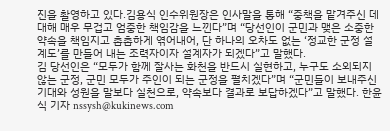진을 촬영하고 있다.김용식 인수위원장은 인사말을 통해 “중책을 맡겨주신 데 대해 매우 무겁고 엄중한 책임감을 느낀다”며 “당선인이 군민과 맺은 소중한 약속을 책임지고 촘촘하게 엮어내어, 단 하나의 오차도 없는 ‘정교한 군정 설계도’를 만들어 내는 조력자이자 설계자가 되겠다”고 말했다.
김 당선인은 “모두가 함께 잘사는 화천을 반드시 실현하고, 누구도 소외되지 않는 군정, 군민 모두가 주인이 되는 군정을 펼치겠다”며 “군민들이 보내주신 기대와 성원을 말보다 실천으로, 약속보다 결과로 보답하겠다”고 말했다. 한윤식 기자 nssysh@kukinews.com